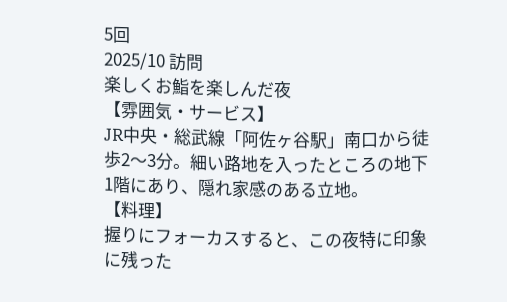5回
2025/10 訪問
楽しくお鮨を楽しんだ夜
【雰囲気・サービス】
JR中央・総武線「阿佐ヶ谷駅」南口から徒歩2〜3分。細い路地を入ったところの地下1階にあり、隠れ家感のある立地。
【料理】
握りにフォーカスすると、この夜特に印象に残った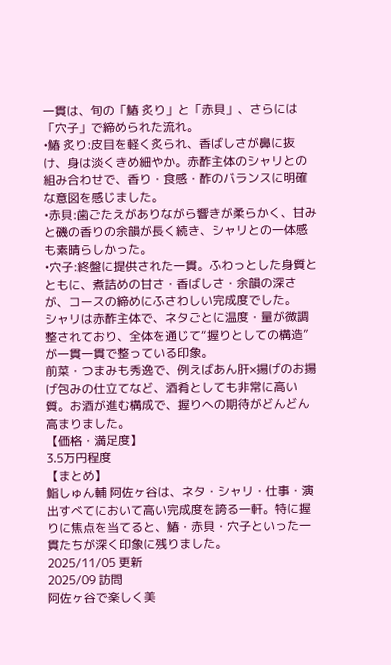一貫は、旬の「鰆 炙り」と「赤貝」、さらには「穴子」で締められた流れ。
•鰆 炙り:皮目を軽く炙られ、香ばしさが鼻に抜け、身は淡くきめ細やか。赤酢主体のシャリとの組み合わせで、香り・食感・酢のバランスに明確な意図を感じました。
•赤貝:歯ごたえがありながら響きが柔らかく、甘みと磯の香りの余韻が長く続き、シャリとの一体感も素晴らしかった。
•穴子:終盤に提供された一貫。ふわっとした身質とともに、煮詰めの甘さ・香ばしさ・余韻の深さが、コースの締めにふさわしい完成度でした。
シャリは赤酢主体で、ネタごとに温度・量が微調整されており、全体を通じて“握りとしての構造”が一貫一貫で整っている印象。
前菜・つまみも秀逸で、例えばあん肝×揚げのお揚げ包みの仕立てなど、酒肴としても非常に高い質。お酒が進む構成で、握りへの期待がどんどん高まりました。
【価格・満足度】
3.5万円程度
【まとめ】
鮨しゅん輔 阿佐ヶ谷は、ネタ・シャリ・仕事・演出すべてにおいて高い完成度を誇る一軒。特に握りに焦点を当てると、鰆・赤貝・穴子といった一貫たちが深く印象に残りました。
2025/11/05 更新
2025/09 訪問
阿佐ヶ谷で楽しく美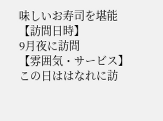味しいお寿司を堪能
【訪問日時】
9月夜に訪問
【雰囲気・サービス】
この日ははなれに訪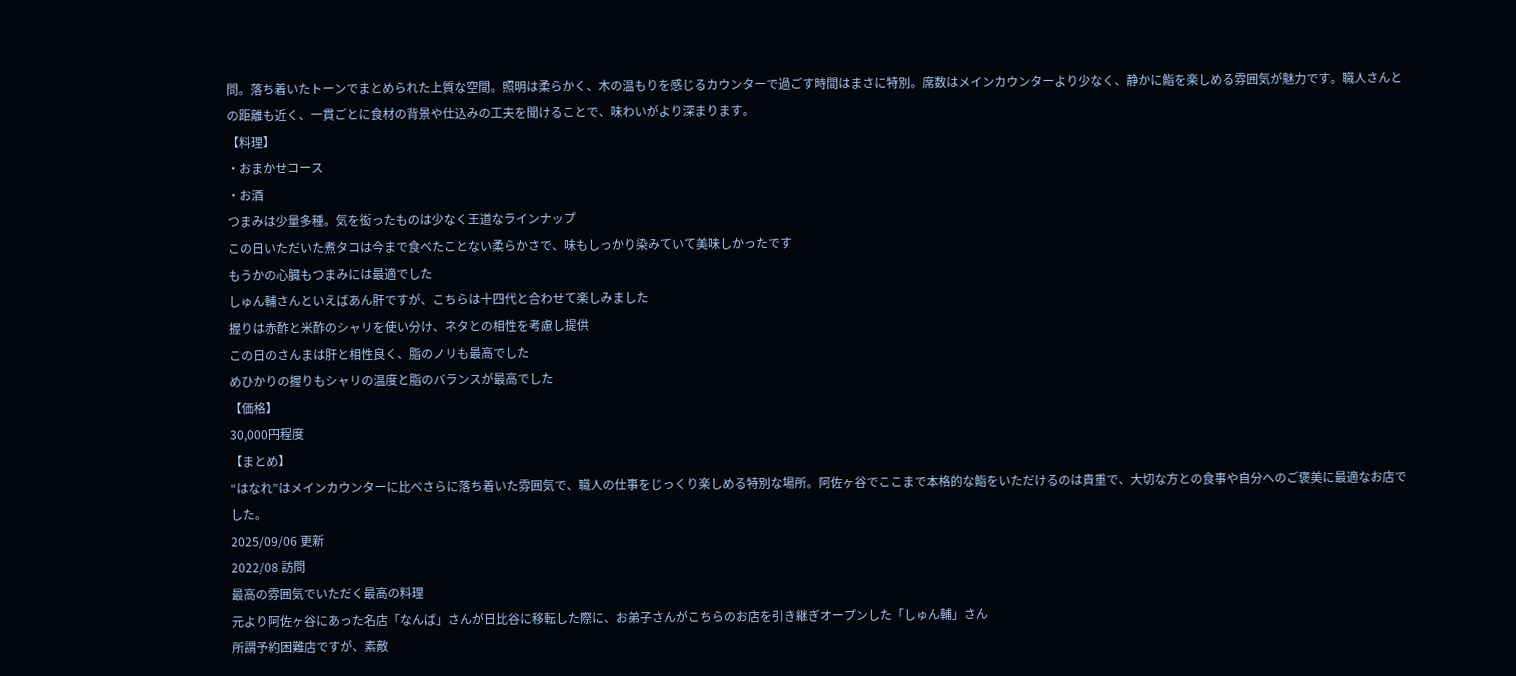問。落ち着いたトーンでまとめられた上質な空間。照明は柔らかく、木の温もりを感じるカウンターで過ごす時間はまさに特別。席数はメインカウンターより少なく、静かに鮨を楽しめる雰囲気が魅力です。職人さんとの距離も近く、一貫ごとに食材の背景や仕込みの工夫を聞けることで、味わいがより深まります。
【料理】
・おまかせコース
・お酒
つまみは少量多種。気を衒ったものは少なく王道なラインナップ
この日いただいた煮タコは今まで食べたことない柔らかさで、味もしっかり染みていて美味しかったです
もうかの心臓もつまみには最適でした
しゅん輔さんといえばあん肝ですが、こちらは十四代と合わせて楽しみました
握りは赤酢と米酢のシャリを使い分け、ネタとの相性を考慮し提供
この日のさんまは肝と相性良く、脂のノリも最高でした
めひかりの握りもシャリの温度と脂のバランスが最高でした
【価格】
30,000円程度
【まとめ】
“はなれ”はメインカウンターに比べさらに落ち着いた雰囲気で、職人の仕事をじっくり楽しめる特別な場所。阿佐ヶ谷でここまで本格的な鮨をいただけるのは貴重で、大切な方との食事や自分へのご褒美に最適なお店でした。
2025/09/06 更新
2022/08 訪問
最高の雰囲気でいただく最高の料理
元より阿佐ヶ谷にあった名店「なんば」さんが日比谷に移転した際に、お弟子さんがこちらのお店を引き継ぎオープンした「しゅん輔」さん
所謂予約困難店ですが、素敵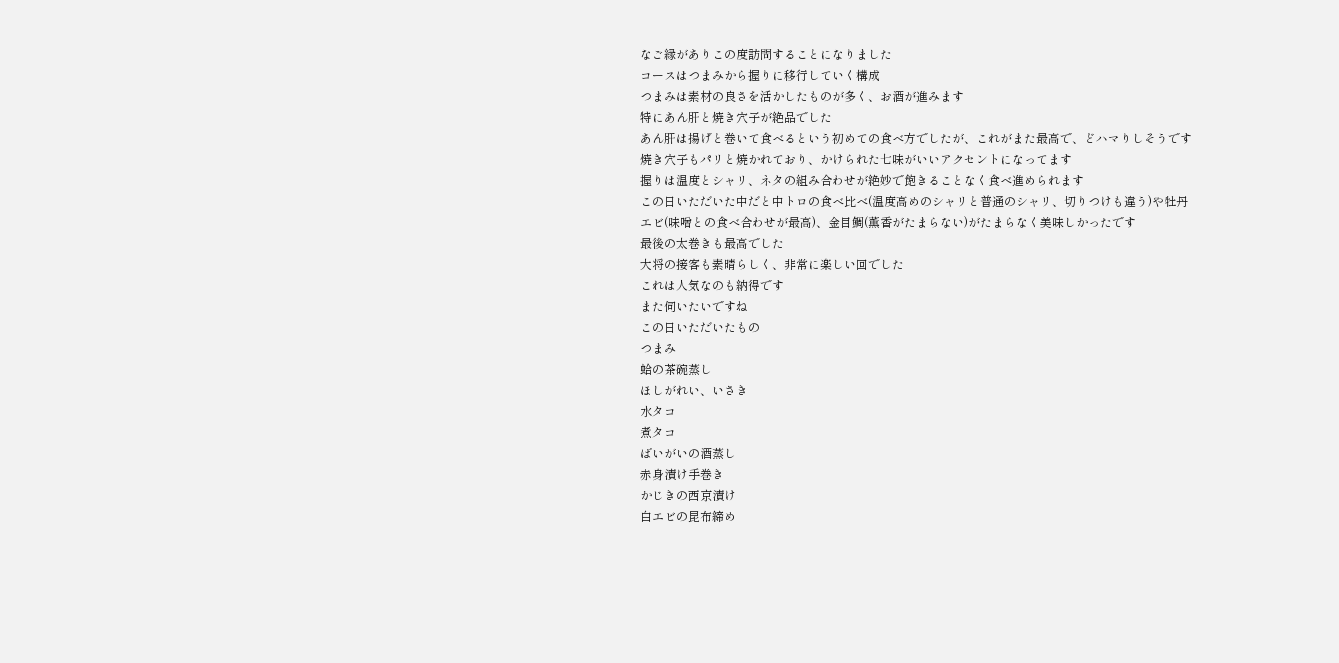なご縁がありこの度訪問することになりました
コースはつまみから握りに移行していく構成
つまみは素材の良さを活かしたものが多く、お酒が進みます
特にあん肝と焼き穴子が絶品でした
あん肝は揚げと巻いて食べるという初めての食べ方でしたが、これがまた最高で、どハマりしそうです
焼き穴子もパリと焼かれており、かけられた七味がいいアクセントになってます
握りは温度とシャリ、ネタの組み合わせが絶妙で飽きることなく食べ進められます
この日いただいた中だと中トロの食べ比べ(温度高めのシャリと普通のシャリ、切りつけも違う)や牡丹エビ(味噌との食べ合わせが最高)、金目鯛(薫香がたまらない)がたまらなく美味しかったです
最後の太巻きも最高でした
大将の接客も素晴らしく、非常に楽しい回でした
これは人気なのも納得です
また伺いたいですね
この日いただいたもの
つまみ
蛤の茶碗蒸し
ほしがれい、いさき
水タコ
煮タコ
ばいがいの酒蒸し
赤身漬け手巻き
かじきの西京漬け
白エビの昆布締め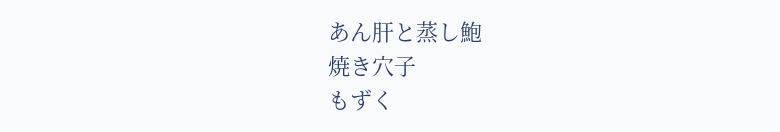あん肝と蒸し鮑
焼き穴子
もずく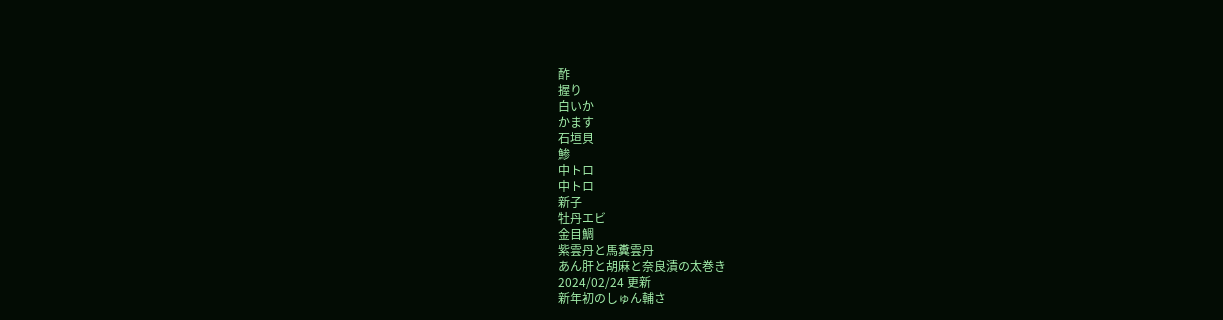酢
握り
白いか
かます
石垣貝
鯵
中トロ
中トロ
新子
牡丹エビ
金目鯛
紫雲丹と馬糞雲丹
あん肝と胡麻と奈良漬の太巻き
2024/02/24 更新
新年初のしゅん輔さ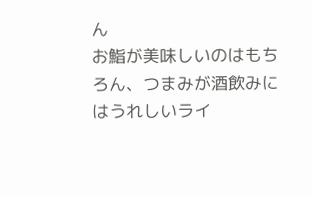ん
お鮨が美味しいのはもちろん、つまみが酒飲みにはうれしいライ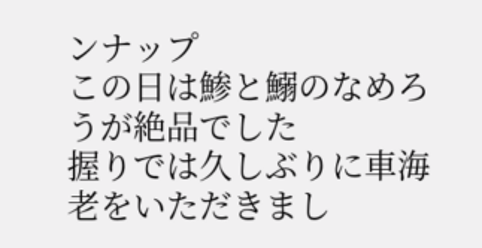ンナップ
この日は鯵と鰯のなめろうが絶品でした
握りでは久しぶりに車海老をいただきまし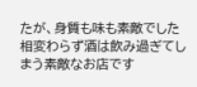たが、身質も味も素敵でした
相変わらず酒は飲み過ぎてしまう素敵なお店です